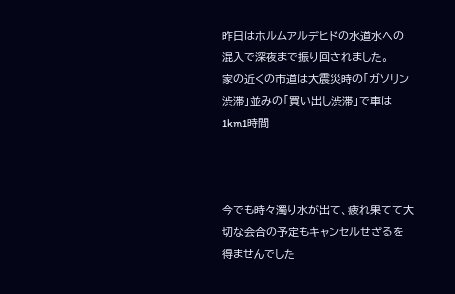昨日はホルムアルデヒドの水道水への混入で深夜まで振り回されました。
家の近くの市道は大震災時の「ガソリン渋滞」並みの「買い出し渋滞」で車は1km1時間



今でも時々濁り水が出て、疲れ果てて大切な会合の予定もキャンセルせざるを得ませんでした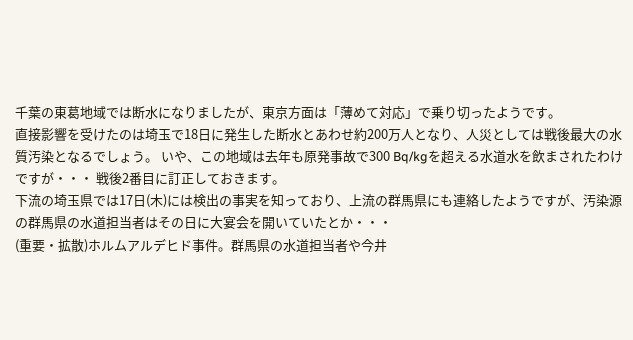千葉の東葛地域では断水になりましたが、東京方面は「薄めて対応」で乗り切ったようです。
直接影響を受けたのは埼玉で18日に発生した断水とあわせ約200万人となり、人災としては戦後最大の水質汚染となるでしょう。 いや、この地域は去年も原発事故で300 Bq/kgを超える水道水を飲まされたわけですが・・・ 戦後2番目に訂正しておきます。
下流の埼玉県では17日(木)には検出の事実を知っており、上流の群馬県にも連絡したようですが、汚染源の群馬県の水道担当者はその日に大宴会を開いていたとか・・・
(重要・拡散)ホルムアルデヒド事件。群馬県の水道担当者や今井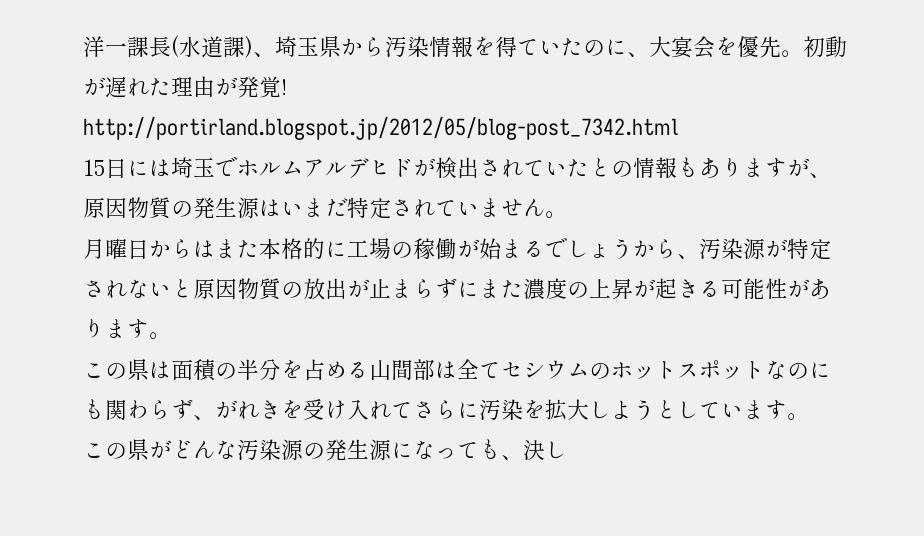洋一課長(水道課)、埼玉県から汚染情報を得ていたのに、大宴会を優先。初動が遅れた理由が発覚!
http://portirland.blogspot.jp/2012/05/blog-post_7342.html
15日には埼玉でホルムアルデヒドが検出されていたとの情報もありますが、原因物質の発生源はいまだ特定されていません。
月曜日からはまた本格的に工場の稼働が始まるでしょうから、汚染源が特定されないと原因物質の放出が止まらずにまた濃度の上昇が起きる可能性があります。
この県は面積の半分を占める山間部は全てセシウムのホットスポットなのにも関わらず、がれきを受け入れてさらに汚染を拡大しようとしています。
この県がどんな汚染源の発生源になっても、決し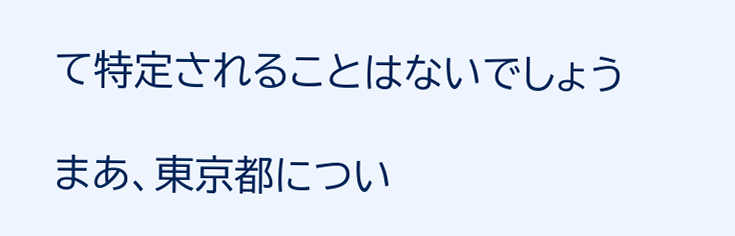て特定されることはないでしょう

まあ、東京都につい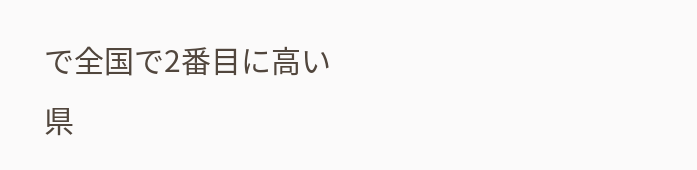で全国で2番目に高い県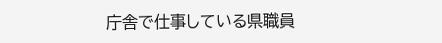庁舎で仕事している県職員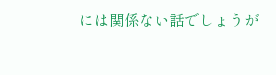には関係ない話でしょうが